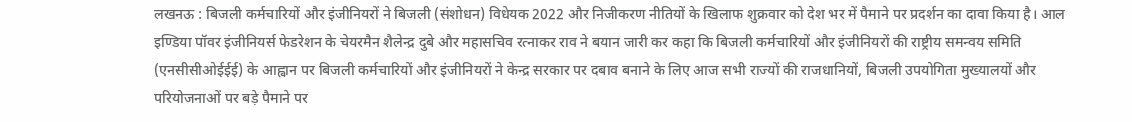लखनऊ : बिजली कर्मचारियों और इंजीनियरों ने बिजली (संशोधन) विधेयक 2022 और निजीकरण नीतियों के खिलाफ शुक्रवार को देश भर में पैमाने पर प्रदर्शन का दावा किया है। आल इण्डिया पॉवर इंजीनियर्स फेडरेशन के चेयरमैन शैलेन्द्र दुबे और महासचिव रत्नाकर राव ने बयान जारी कर कहा कि बिजली कर्मचारियों और इंजीनियरों की राष्ट्रीय समन्वय समिति (एनसीसीओईईई) के आह्वान पर बिजली कर्मचारियों और इंजीनियरों ने केन्द्र सरकार पर दबाव बनाने के लिए आज सभी राज्यों की राजधानियों, बिजली उपयोगिता मुख्यालयों और परियोजनाओं पर बड़े पैमाने पर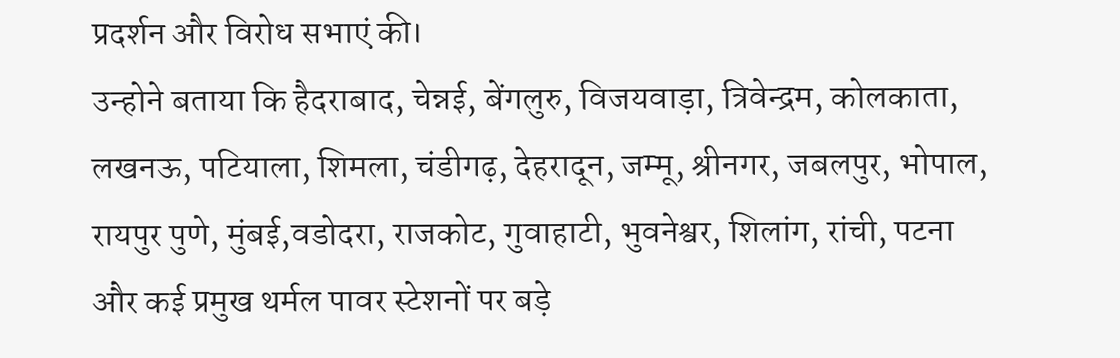प्रदर्शन और विरोध सभाएं की।
उन्होने बताया कि हैदराबाद, चेन्नई, बेंगलुरु, विजयवाड़ा, त्रिवेन्द्रम, कोलकाता, लखनऊ, पटियाला, शिमला, चंडीगढ़, देहरादून, जम्मू, श्रीनगर, जबलपुर, भोपाल, रायपुर पुणे, मुंबई,वडोदरा, राजकोट, गुवाहाटी, भुवनेश्वर, शिलांग, रांची, पटना और कई प्रमुख थर्मल पावर स्टेशनों पर बड़े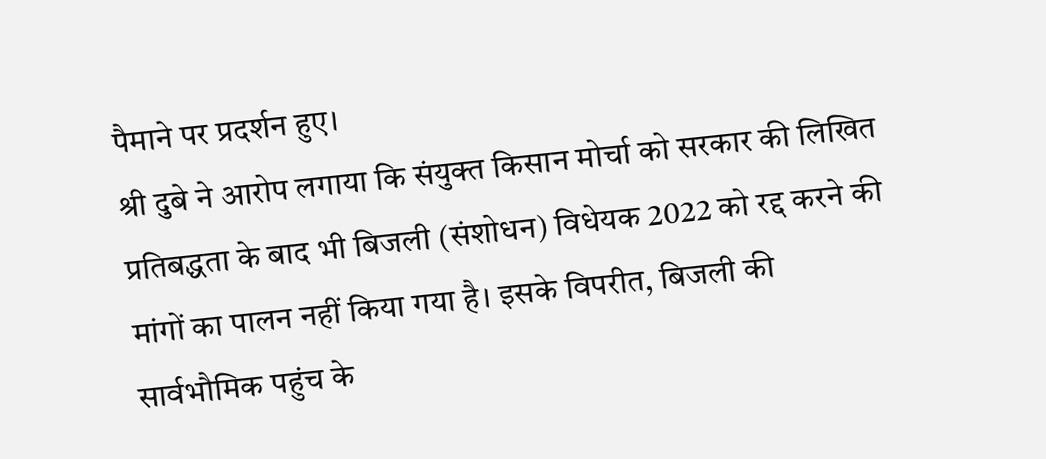पैमाने पर प्रदर्शन हुए।
श्री दुबे ने आरोप लगाया कि संयुक्त किसान मोर्चा को सरकार की लिखित प्रतिबद्धता के बाद भी बिजली (संशोधन) विधेयक 2022 को रद्द करने की मांगों का पालन नहीं किया गया है। इसके विपरीत, बिजली की सार्वभौमिक पहुंच के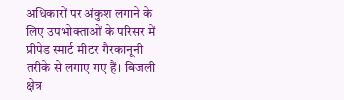अधिकारों पर अंकुश लगाने के लिए उपभोक्ताओं के परिसर में प्रीपेड स्मार्ट मीटर गैरकानूनी तरीके से लगाए गए हैं। बिजली क्षेत्र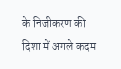के निजीकरण की दिशा में अगले कदम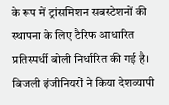के रूप में ट्रांसमिशन सबस्टेशनों की स्थापना के लिए टैरिफ आधारित प्रतिस्पर्धी बोली निर्धारित की गई है।
बिजली इंजीनियरों ने किया देशव्यापी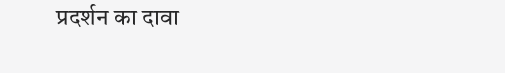प्रदर्शन का दावा